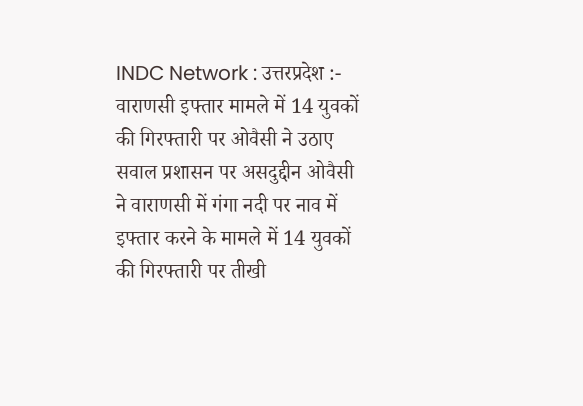INDC Network : उत्तरप्रदेश :- वाराणसी इफ्तार मामले में 14 युवकों की गिरफ्तारी पर ओवैसी ने उठाए सवाल प्रशासन पर असदुद्दीन ओवैसी ने वाराणसी में गंगा नदी पर नाव में इफ्तार करने के मामले में 14 युवकों की गिरफ्तारी पर तीखी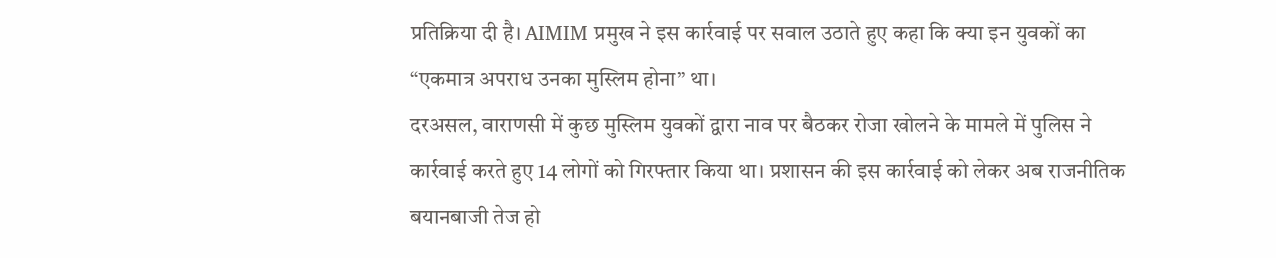प्रतिक्रिया दी है। AIMIM प्रमुख ने इस कार्रवाई पर सवाल उठाते हुए कहा कि क्या इन युवकों का “एकमात्र अपराध उनका मुस्लिम होना” था।
दरअसल, वाराणसी में कुछ मुस्लिम युवकों द्वारा नाव पर बैठकर रोजा खोलने के मामले में पुलिस ने कार्रवाई करते हुए 14 लोगों को गिरफ्तार किया था। प्रशासन की इस कार्रवाई को लेकर अब राजनीतिक बयानबाजी तेज हो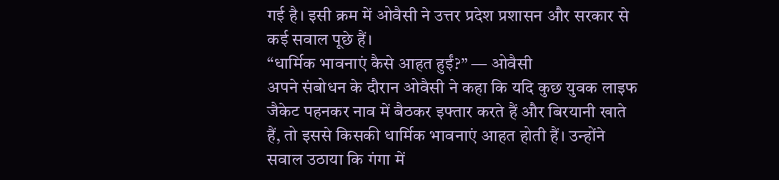गई है। इसी क्रम में ओवैसी ने उत्तर प्रदेश प्रशासन और सरकार से कई सवाल पूछे हैं।
“धार्मिक भावनाएं कैसे आहत हुईं?” — ओवैसी
अपने संबोधन के दौरान ओवैसी ने कहा कि यदि कुछ युवक लाइफ जैकेट पहनकर नाव में बैठकर इफ्तार करते हैं और बिरयानी खाते हैं, तो इससे किसकी धार्मिक भावनाएं आहत होती हैं। उन्होंने सवाल उठाया कि गंगा में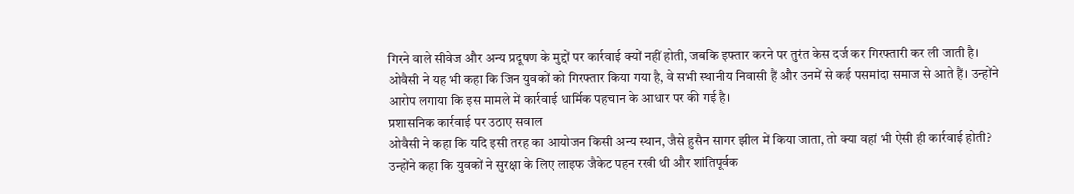गिरने वाले सीवेज और अन्य प्रदूषण के मुद्दों पर कार्रवाई क्यों नहीं होती, जबकि इफ्तार करने पर तुरंत केस दर्ज कर गिरफ्तारी कर ली जाती है।
ओवैसी ने यह भी कहा कि जिन युवकों को गिरफ्तार किया गया है, वे सभी स्थानीय निवासी हैं और उनमें से कई पसमांदा समाज से आते हैं। उन्होंने आरोप लगाया कि इस मामले में कार्रवाई धार्मिक पहचान के आधार पर की गई है।
प्रशासनिक कार्रवाई पर उठाए सवाल
ओवैसी ने कहा कि यदि इसी तरह का आयोजन किसी अन्य स्थान, जैसे हुसैन सागर झील में किया जाता, तो क्या वहां भी ऐसी ही कार्रवाई होती? उन्होंने कहा कि युवकों ने सुरक्षा के लिए लाइफ जैकेट पहन रखी थी और शांतिपूर्वक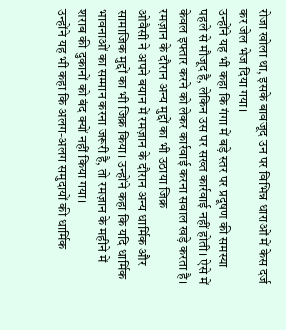रोजा खोला था, इसके बावजूद उन पर विभिन्न धाराओं में केस दर्ज कर जेल भेज दिया गया।
उन्होंने यह भी कहा कि गंगा में बड़े स्तर पर प्रदूषण की समस्या पहले से मौजूद है, लेकिन उस पर सख्त कार्रवाई नहीं होती। ऐसे में केवल इफ्तार करने को लेकर कार्रवाई करना सवाल खड़े करता है।
रमज़ान के दौरान अन्य मुद्दों का भी उठाया जिक्र
ओवैसी ने अपने बयान में रमज़ान के दौरान अन्य धार्मिक और सामाजिक मुद्दों का भी जिक्र किया। उन्होंने कहा कि यदि धार्मिक भावनाओं का सम्मान करना जरूरी है, तो रमज़ान के महीने में शराब की दुकानों को बंद क्यों नहीं किया गया।
उन्होंने यह भी कहा कि अलग-अलग समुदायों की धार्मिक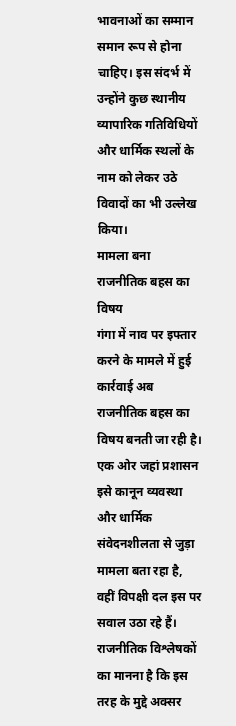भावनाओं का सम्मान समान रूप से होना चाहिए। इस संदर्भ में उन्होंने कुछ स्थानीय व्यापारिक गतिविधियों और धार्मिक स्थलों के नाम को लेकर उठे विवादों का भी उल्लेख किया।
मामला बना राजनीतिक बहस का विषय
गंगा में नाव पर इफ्तार करने के मामले में हुई कार्रवाई अब राजनीतिक बहस का विषय बनती जा रही है। एक ओर जहां प्रशासन इसे कानून व्यवस्था और धार्मिक संवेदनशीलता से जुड़ा मामला बता रहा है, वहीं विपक्षी दल इस पर सवाल उठा रहे हैं।
राजनीतिक विश्लेषकों का मानना है कि इस तरह के मुद्दे अक्सर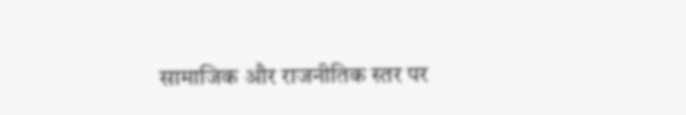सामाजिक और राजनीतिक स्तर पर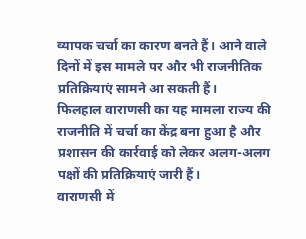व्यापक चर्चा का कारण बनते हैं। आने वाले दिनों में इस मामले पर और भी राजनीतिक प्रतिक्रियाएं सामने आ सकती हैं।
फिलहाल वाराणसी का यह मामला राज्य की राजनीति में चर्चा का केंद्र बना हुआ है और प्रशासन की कार्रवाई को लेकर अलग-अलग पक्षों की प्रतिक्रियाएं जारी हैं।
वाराणसी में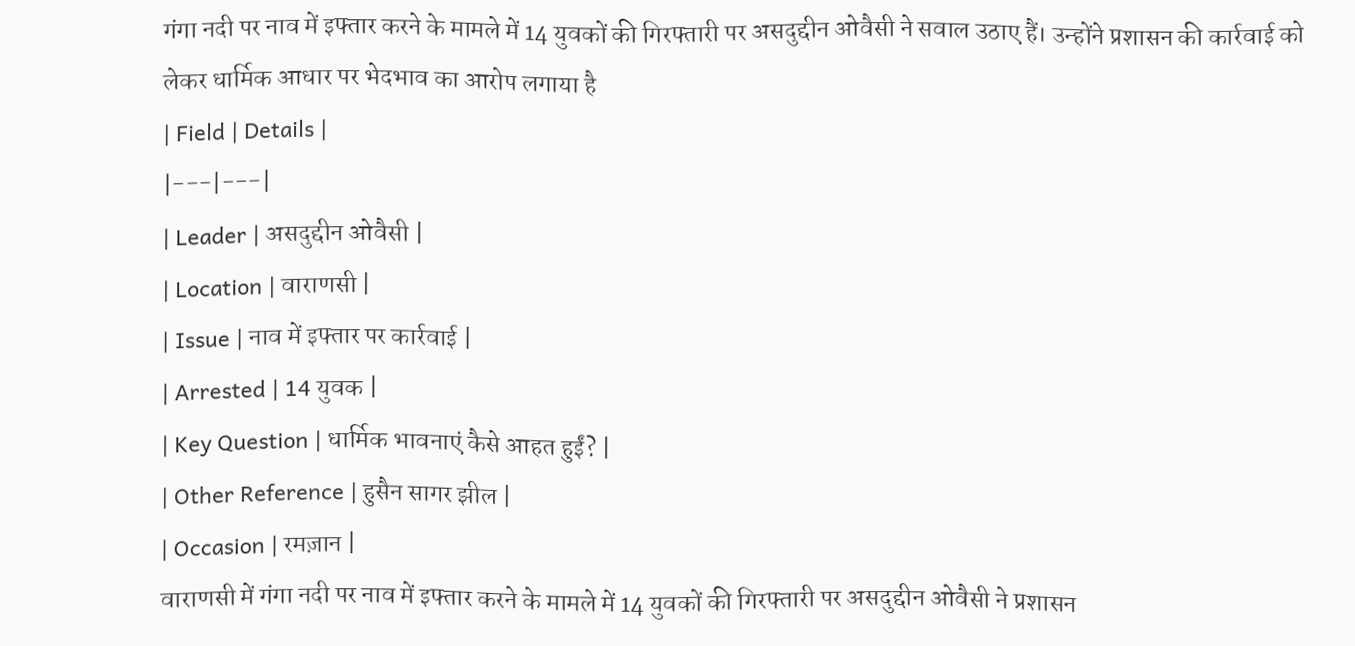गंगा नदी पर नाव में इफ्तार करने के मामले में 14 युवकों की गिरफ्तारी पर असदुद्दीन ओवैसी ने सवाल उठाए हैं। उन्होंने प्रशासन की कार्रवाई को लेकर धार्मिक आधार पर भेदभाव का आरोप लगाया है
| Field | Details |
|---|---|
| Leader | असदुद्दीन ओवैसी |
| Location | वाराणसी |
| Issue | नाव में इफ्तार पर कार्रवाई |
| Arrested | 14 युवक |
| Key Question | धार्मिक भावनाएं कैसे आहत हुईं? |
| Other Reference | हुसैन सागर झील |
| Occasion | रमज़ान |
वाराणसी में गंगा नदी पर नाव में इफ्तार करने के मामले में 14 युवकों की गिरफ्तारी पर असदुद्दीन ओवैसी ने प्रशासन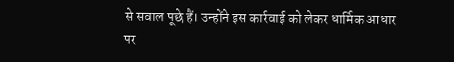से सवाल पूछे हैं। उन्होंने इस कार्रवाई को लेकर धार्मिक आधार पर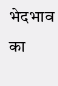भेदभाव का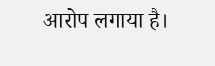आरोप लगाया है।